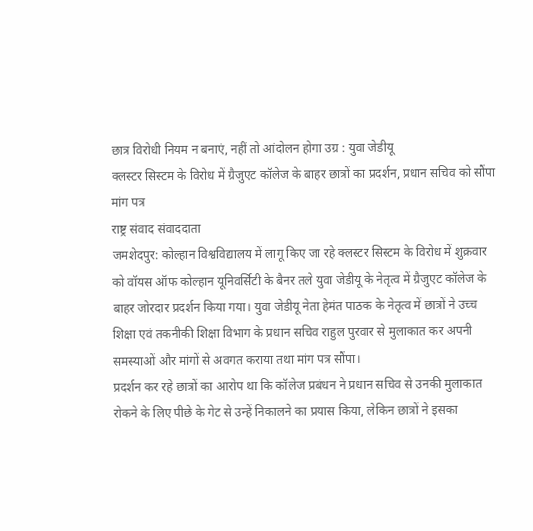छात्र विरोधी नियम न बनाएं, नहीं तो आंदोलन होगा उग्र : युवा जेडीयू
क्लस्टर सिस्टम के विरोध में ग्रैजुएट कॉलेज के बाहर छात्रों का प्रदर्शन, प्रधान सचिव को सौंपा मांग पत्र
राष्ट्र संवाद संवाददाता
जमशेदपुर: कोल्हान विश्वविद्यालय में लागू किए जा रहे क्लस्टर सिस्टम के विरोध में शुक्रवार को वॉयस ऑफ कोल्हान यूनिवर्सिटी के बैनर तले युवा जेडीयू के नेतृत्व में ग्रैजुएट कॉलेज के बाहर जोरदार प्रदर्शन किया गया। युवा जेडीयू नेता हेमंत पाठक के नेतृत्व में छात्रों ने उच्च शिक्षा एवं तकनीकी शिक्षा विभाग के प्रधान सचिव राहुल पुरवार से मुलाकात कर अपनी समस्याओं और मांगों से अवगत कराया तथा मांग पत्र सौंपा।
प्रदर्शन कर रहे छात्रों का आरोप था कि कॉलेज प्रबंधन ने प्रधान सचिव से उनकी मुलाकात रोकने के लिए पीछे के गेट से उन्हें निकालने का प्रयास किया, लेकिन छात्रों ने इसका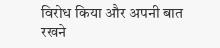विरोध किया और अपनी बात रखने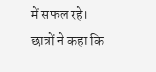में सफल रहे।
छात्रों ने कहा कि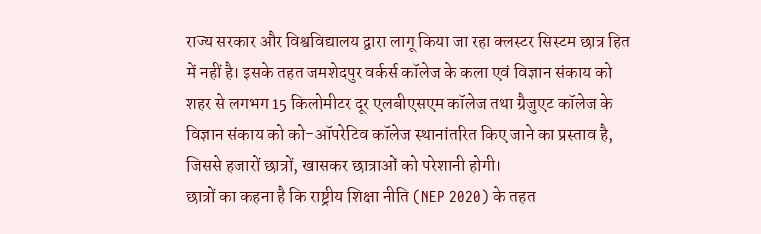राज्य सरकार और विश्वविद्यालय द्वारा लागू किया जा रहा क्लस्टर सिस्टम छात्र हित में नहीं है। इसके तहत जमशेदपुर वर्कर्स कॉलेज के कला एवं विज्ञान संकाय को शहर से लगभग 15 किलोमीटर दूर एलबीएसएम कॉलेज तथा ग्रैजुएट कॉलेज के विज्ञान संकाय को को-ऑपरेटिव कॉलेज स्थानांतरित किए जाने का प्रस्ताव है, जिससे हजारों छात्रों, खासकर छात्राओं को परेशानी होगी।
छात्रों का कहना है कि राष्ट्रीय शिक्षा नीति (NEP 2020) के तहत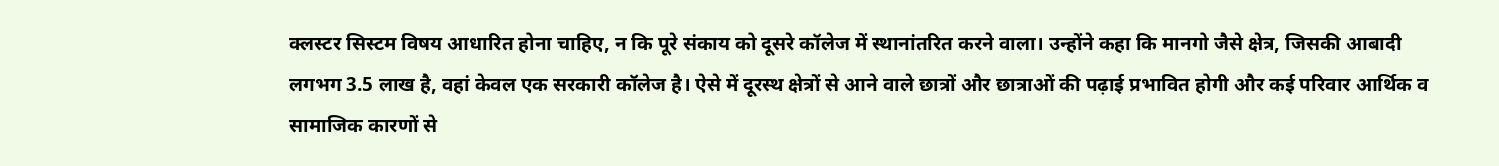क्लस्टर सिस्टम विषय आधारित होना चाहिए, न कि पूरे संकाय को दूसरे कॉलेज में स्थानांतरित करने वाला। उन्होंने कहा कि मानगो जैसे क्षेत्र, जिसकी आबादी लगभग 3.5 लाख है, वहां केवल एक सरकारी कॉलेज है। ऐसे में दूरस्थ क्षेत्रों से आने वाले छात्रों और छात्राओं की पढ़ाई प्रभावित होगी और कई परिवार आर्थिक व सामाजिक कारणों से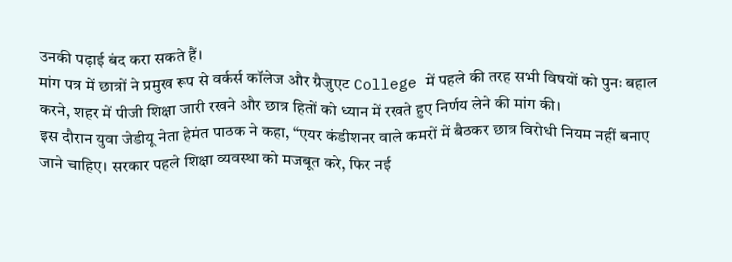उनकी पढ़ाई बंद करा सकते हैं।
मांग पत्र में छात्रों ने प्रमुख रूप से वर्कर्स कॉलेज और ग्रैजुएट College में पहले की तरह सभी विषयों को पुनः बहाल करने, शहर में पीजी शिक्षा जारी रखने और छात्र हितों को ध्यान में रखते हुए निर्णय लेने की मांग की।
इस दौरान युवा जेडीयू नेता हेमंत पाठक ने कहा, “एयर कंडीशनर वाले कमरों में बैठकर छात्र विरोधी नियम नहीं बनाए जाने चाहिए। सरकार पहले शिक्षा व्यवस्था को मजबूत करे, फिर नई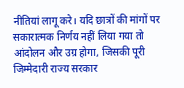नीतियां लागू करे। यदि छात्रों की मांगों पर सकारात्मक निर्णय नहीं लिया गया तो आंदोलन और उग्र होगा, जिसकी पूरी जिम्मेदारी राज्य सरकार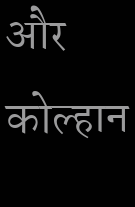और कोल्हान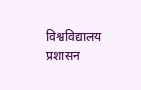विश्वविद्यालय प्रशासन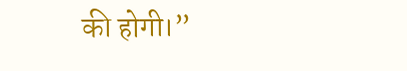की होगी।”